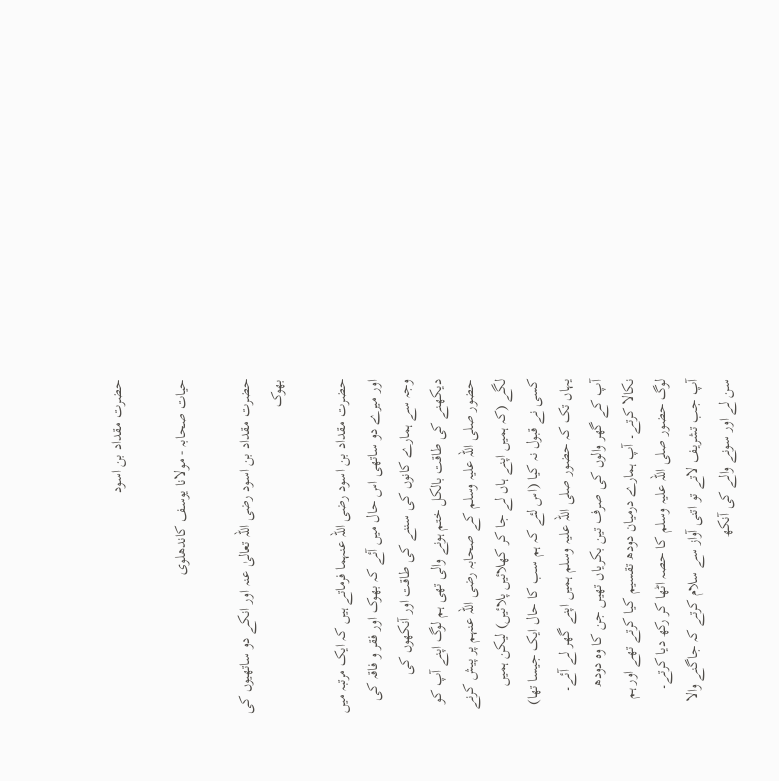حضرت مقداد بن اسود

حیات صحابہ - مولانا یوسف کاندھلوی

حضرت مقداد بن اسود رضی اللہ تعالیٰ عنہ اور انکے دو ساتھیوں کی بھوک

حضرت مقداد بن اسود رضی اللہ عنہما فرماتے ہیں کہ ایک مرتبہ میں اور میرے دو ساتھی اس حال میں آئے کہ بھوک اور فقر و فاقہ کی وجہ سے ہمارے کانوں کی سننے کی طاقت اور آنکھوں کی دیکھنے کی طاقت بالکل ختم ہونے والی تھی ہم لوگ اپنے آپ کو حضور صلی اللہ علیہ وسلم کے صحابہ رضی اللہ عنہم پر پیش کرنے لگے (کہ ہمیں اپنے ہاں لے جا کر کھلائیں پلائیں) لیکن ہمیں کسی نے قبول نہ کیا (اس لئے کہ ہم سب کا حال ایک جیسا تھا) یہاں تک کہ حضور صلی اللہ علیہ وسلم ہمیں اپنے گھر لے آئے۔
آپ کے گھر والوں کی صرف تین بکریاں تھیں جن کا وہ دودھ نکالا کرتے۔ آپ ہمارے درمیان دودھ تقسیم کیا کرتے تھے اور ہم لوگ حضور صلی اللہ علیہ وسلم کا حصہ اٹھا کر رکھ دیا کرتے۔
آپ جب تشریف لاتے تو اتنی آواز سے سلام کرتے کہ جاگنے والا سن لے اور سونے والے کی آنکھ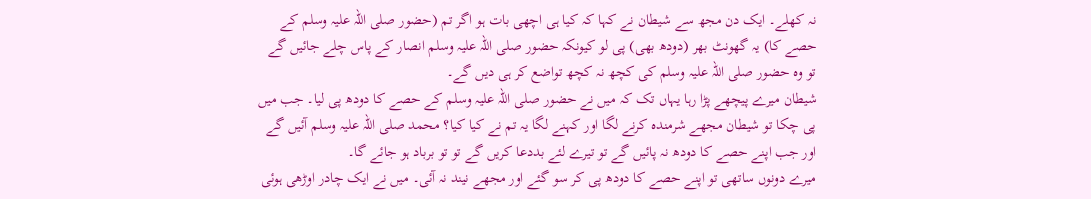نہ کھلے۔ ایک دن مجھ سے شیطان نے کہا کہ کیا ہی اچھی بات ہو اگر تم (حضور صلی اللہ علیہ وسلم کے حصے کا) یہ گھونٹ بھر (دودھ بھی) پی لو کیونکہ حضور صلی اللہ علیہ وسلم انصار کے پاس چلے جائیں گے تو وہ حضور صلی اللہ علیہ وسلم کی کچھ نہ کچھ تواضع کر ہی دیں گے۔
شیطان میرے پیچھے پڑا رہا یہاں تک کہ میں نے حضور صلی اللہ علیہ وسلم کے حصے کا دودھ پی لیا۔ جب میں پی چکا تو شیطان مجھے شرمندہ کرنے لگا اور کہنے لگا یہ تم نے کیا کیا؟ محمد صلی اللہ علیہ وسلم آئیں گے اور جب اپنے حصے کا دودھ نہ پائیں گے تو تیرے لئے بددعا کریں گے تو تو برباد ہو جائے گا۔
میرے دونوں ساتھی تو اپنے حصے کا دودھ پی کر سو گئے اور مجھے نیند نہ آئی۔ میں نے ایک چادر اوڑھی ہوئی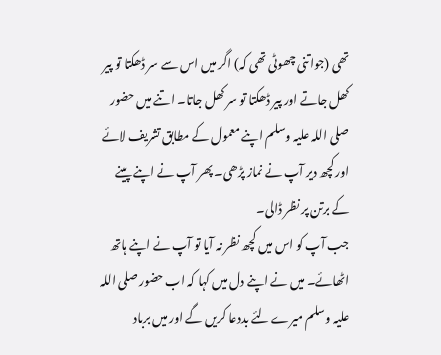تھی (جواتنی چھوٹی تھی کہ) اگر میں اس سے سر ڈھکتا تو پیر کھل جاتے اور پیر ڈھکتا تو سر کھل جاتا۔ اتنے میں حضور صلی اللہ علیہ وسلم اپنے معمول کے مطابق تشریف لائے اور کچھ دیر آپ نے نماز پڑھی۔ پھر آپ نے اپنے پینے کے برتن پر نظر ڈالی۔
جب آپ کو اس میں کچھ نظر نہ آیا تو آپ نے اپنے ہاتھ اٹھائے۔ میں نے اپنے دل میں کہا کہ اب حضور صلی اللہ علیہ وسلم میرے لئے بددعا کریں گے اور میں برباد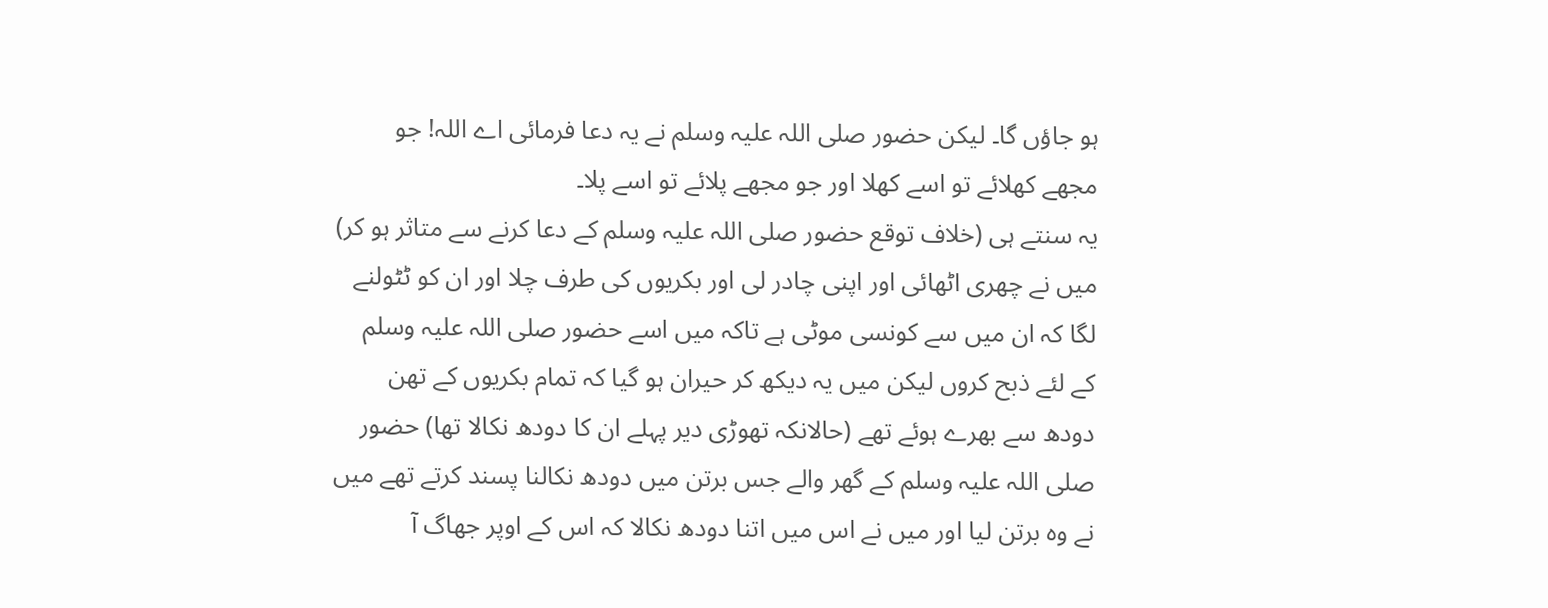ہو جاؤں گا۔ لیکن حضور صلی اللہ علیہ وسلم نے یہ دعا فرمائی اے اللہ! جو مجھے کھلائے تو اسے کھلا اور جو مجھے پلائے تو اسے پلا۔
یہ سنتے ہی (خلاف توقع حضور صلی اللہ علیہ وسلم کے دعا کرنے سے متاثر ہو کر) میں نے چھری اٹھائی اور اپنی چادر لی اور بکریوں کی طرف چلا اور ان کو ٹٹولنے لگا کہ ان میں سے کونسی موٹی ہے تاکہ میں اسے حضور صلی اللہ علیہ وسلم کے لئے ذبح کروں لیکن میں یہ دیکھ کر حیران ہو گیا کہ تمام بکریوں کے تھن دودھ سے بھرے ہوئے تھے (حالانکہ تھوڑی دیر پہلے ان کا دودھ نکالا تھا) حضور صلی اللہ علیہ وسلم کے گھر والے جس برتن میں دودھ نکالنا پسند کرتے تھے میں نے وہ برتن لیا اور میں نے اس میں اتنا دودھ نکالا کہ اس کے اوپر جھاگ آ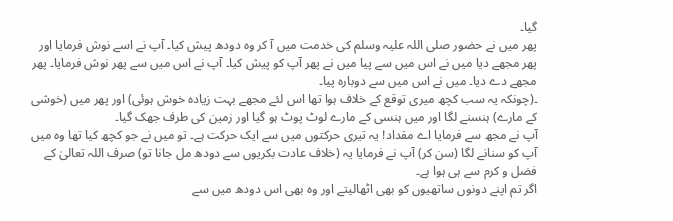گیا۔
پھر میں نے حضور صلی اللہ علیہ وسلم کی خدمت میں آ کر وہ دودھ پیش کیا۔ آپ نے اسے نوش فرمایا اور پھر مجھے دیا میں نے اس میں سے پیا میں نے پھر آپ کو پیش کیا۔ آپ نے اس میں سے پھر نوش فرمایا۔ پھر مجھے دے دیا۔ میں نے اس میں سے دوبارہ پیا۔
۔(چونکہ یہ سب کچھ میری توقع کے خلاف ہوا تھا اس لئے مجھے بہت زیادہ خوش ہوئی) اور پھر میں (خوشی کے مارے) ہنسنے لگا اور میں ہنسی کے مارے لوٹ پوٹ ہو گیا اور زمین کی طرف جھک گیا۔
آپ نے مجھ سے فرمایا اے مقداد! یہ تیری حرکتوں میں سے ایک حرکت ہے۔ تو میں نے جو کچھ کیا تھا وہ میں آپ کو سنانے لگا (سن کر) آپ نے فرمایا یہ (خلاف عادت بکریوں سے دودھ مل جانا تو) صرف اللہ تعالیٰ کے فضل و کرم سے ہی ہوا ہے۔
اگر تم اپنے دونوں ساتھیوں کو بھی اٹھالیتے اور وہ بھی اس دودھ میں سے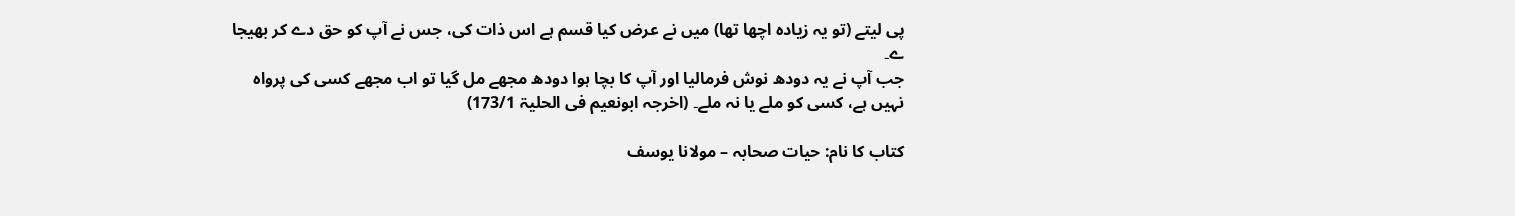پی لیتے (تو یہ زیادہ اچھا تھا) میں نے عرض کیا قسم ہے اس ذات کی، جس نے آپ کو حق دے کر بھیجا ے۔
جب آپ نے یہ دودھ نوش فرمالیا اور آپ کا بچا ہوا دودھ مجھے مل گیا تو اب مجھے کسی کی پرواہ نہیں ہے، کسی کو ملے یا نہ ملے۔ (اخرجہ ابونعیم فی الحلیۃ 173/1)

کتاب کا نام: حیات صحابہ – مولانا یوسف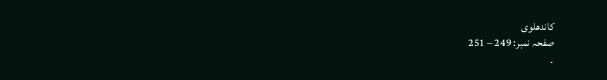کاندھلوی
صفحہ نمبر: 249 – 251
۔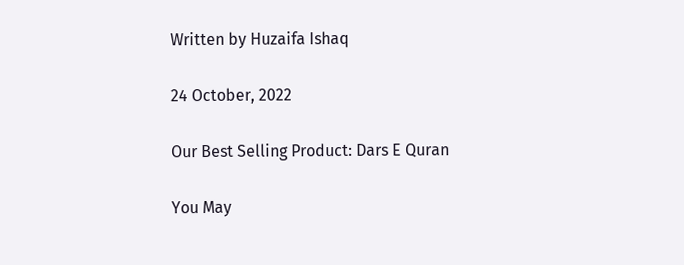Written by Huzaifa Ishaq

24 October, 2022

Our Best Selling Product: Dars E Quran

You May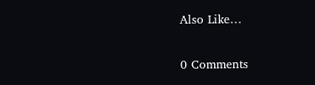Also Like…

0 Comments